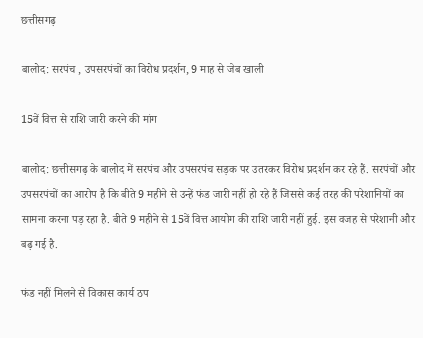छत्तीसगढ़

बालोद: सरपंच , उपसरपंचों का विरोध प्रदर्शन, 9 माह से जेब खाली

15वें वित्त से राशि जारी करने की मांग

बालोद: छत्तीसगढ़ के बालोद में सरपंच और उपसरपंच सड़क पर उतरकर विरोध प्रदर्शन कर रहे हैं. सरपंचों और उपसरपंचों का आरोप है कि बीते 9 महीने से उन्हें फंड जारी नहीं हो रहे हैं जिससे कई तरह की परेशानियों का सामना करना पड़ रहा है. बीते 9 महीने से 15वें वित्त आयोग की राशि जारी नहीं हुई. इस वजह से परेशानी और बढ़ गई है.

फंड नहीं मिलने से विकास कार्य ठप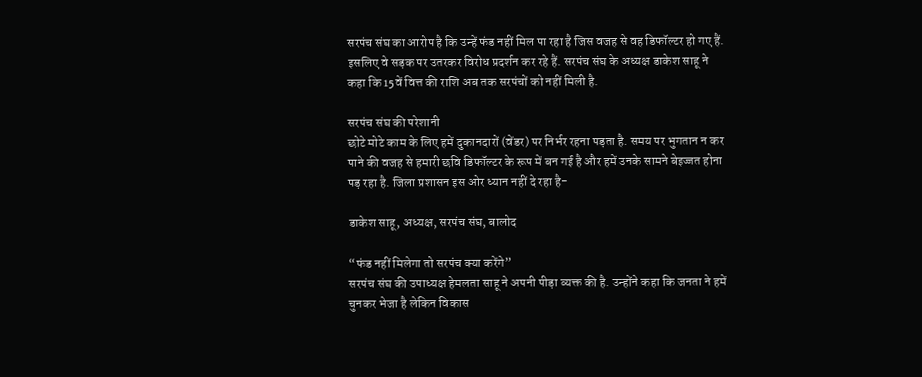सरपंच संघ का आरोप है कि उन्हें फंड नहीं मिल पा रहा है जिस वजह से वह डिफॉल्टर हो गए हैं. इसलिए वे सड़क पर उतरकर विरोध प्रदर्शन कर रहे हैं. सरपंच संघ के अध्यक्ष डाकेश साहू ने कहा कि 15वें वित्त की राशि अब तक सरपंचों को नहीं मिली है.

सरपंच संघ की परेशानी
छोटे मोटे काम के लिए हमें दुकानदारों (वेंडर) पर निर्भर रहना पड़ता है. समय पर भुगतान न कर पाने की वजह से हमारी छवि डिफॉल्टर के रूप में बन गई है और हमें उनके सामने बेइज्जत होना पड़ रहा है. जिला प्रशासन इस ओर ध्यान नहीं दे रहा है-

डाकेश साहू, अध्यक्ष, सरपंच संघ, बालोद

“फंड नहीं मिलेगा तो सरपंच क्या करेंगे”
सरपंच संघ की उपाध्यक्ष हेमलता साहू ने अपनी पीड़ा व्यक्त की है. उन्होंने कहा कि जनता ने हमें चुनकर भेजा है लेकिन विकास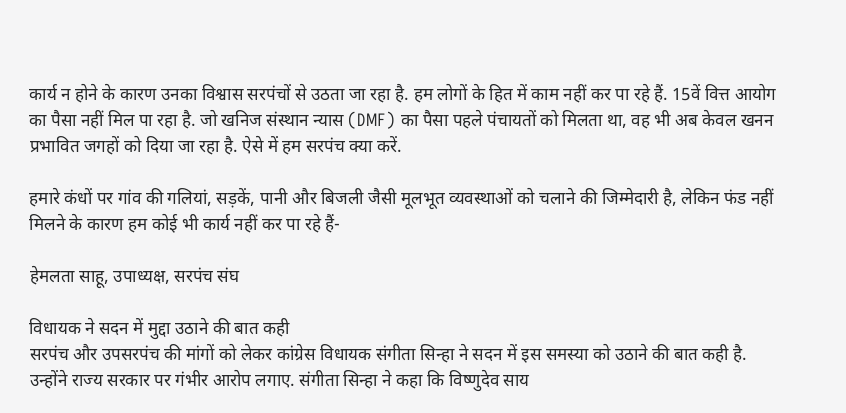कार्य न होने के कारण उनका विश्वास सरपंचों से उठता जा रहा है. हम लोगों के हित में काम नहीं कर पा रहे हैं. 15वें वित्त आयोग का पैसा नहीं मिल पा रहा है. जो खनिज संस्थान न्यास (DMF) का पैसा पहले पंचायतों को मिलता था, वह भी अब केवल खनन प्रभावित जगहों को दिया जा रहा है. ऐसे में हम सरपंच क्या करें.

हमारे कंधों पर गांव की गलियां, सड़कें, पानी और बिजली जैसी मूलभूत व्यवस्थाओं को चलाने की जिम्मेदारी है, लेकिन फंड नहीं मिलने के कारण हम कोई भी कार्य नहीं कर पा रहे हैं-

हेमलता साहू, उपाध्यक्ष, सरपंच संघ

विधायक ने सदन में मुद्दा उठाने की बात कही
सरपंच और उपसरपंच की मांगों को लेकर कांग्रेस विधायक संगीता सिन्हा ने सदन में इस समस्या को उठाने की बात कही है. उन्होंने राज्य सरकार पर गंभीर आरोप लगाए. संगीता सिन्हा ने कहा कि विष्णुदेव साय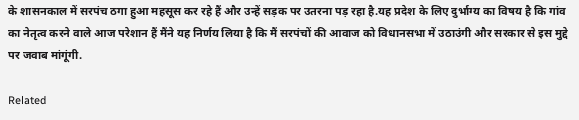के शासनकाल में सरपंच ठगा हुआ महसूस कर रहे हैं और उन्हें सड़क पर उतरना पड़ रहा है.यह प्रदेश के लिए दुर्भाग्य का विषय है कि गांव का नेतृत्व करने वाले आज परेशान हैं मैंने यह निर्णय लिया है कि मैं सरपंचों की आवाज को विधानसभा में उठाउंगी और सरकार से इस मुद्दे पर जवाब मांगूंगी.

Related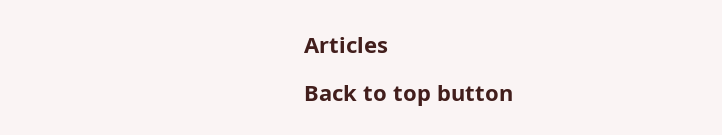Articles

Back to top button